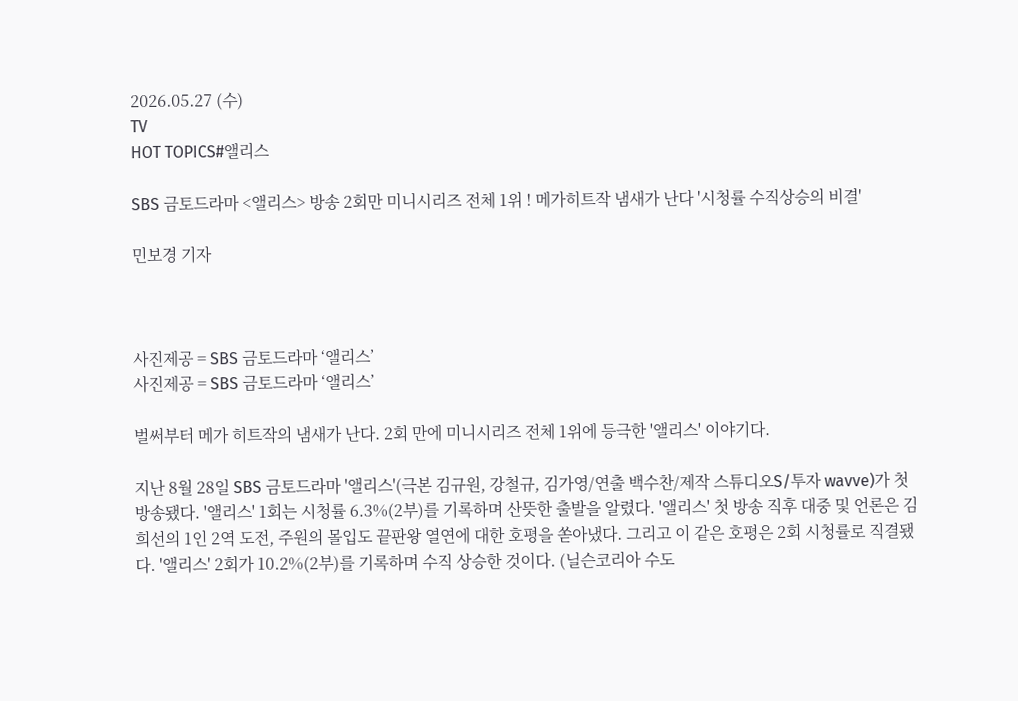2026.05.27 (수)
TV
HOT TOPICS#앨리스

SBS 금토드라마 <앨리스> 방송 2회만 미니시리즈 전체 1위 ! 메가히트작 냄새가 난다 '시청률 수직상승의 비결'

민보경 기자



사진제공 = SBS 금토드라마 ‘앨리스’
사진제공 = SBS 금토드라마 ‘앨리스’

벌써부터 메가 히트작의 냄새가 난다. 2회 만에 미니시리즈 전체 1위에 등극한 '앨리스' 이야기다.

지난 8월 28일 SBS 금토드라마 '앨리스'(극본 김규원, 강철규, 김가영/연출 백수찬/제작 스튜디오S/투자 wavve)가 첫 방송됐다. '앨리스' 1회는 시청률 6.3%(2부)를 기록하며 산뜻한 출발을 알렸다. '앨리스' 첫 방송 직후 대중 및 언론은 김희선의 1인 2역 도전, 주원의 몰입도 끝판왕 열연에 대한 호평을 쏟아냈다. 그리고 이 같은 호평은 2회 시청률로 직결됐다. '앨리스' 2회가 10.2%(2부)를 기록하며 수직 상승한 것이다. (닐슨코리아 수도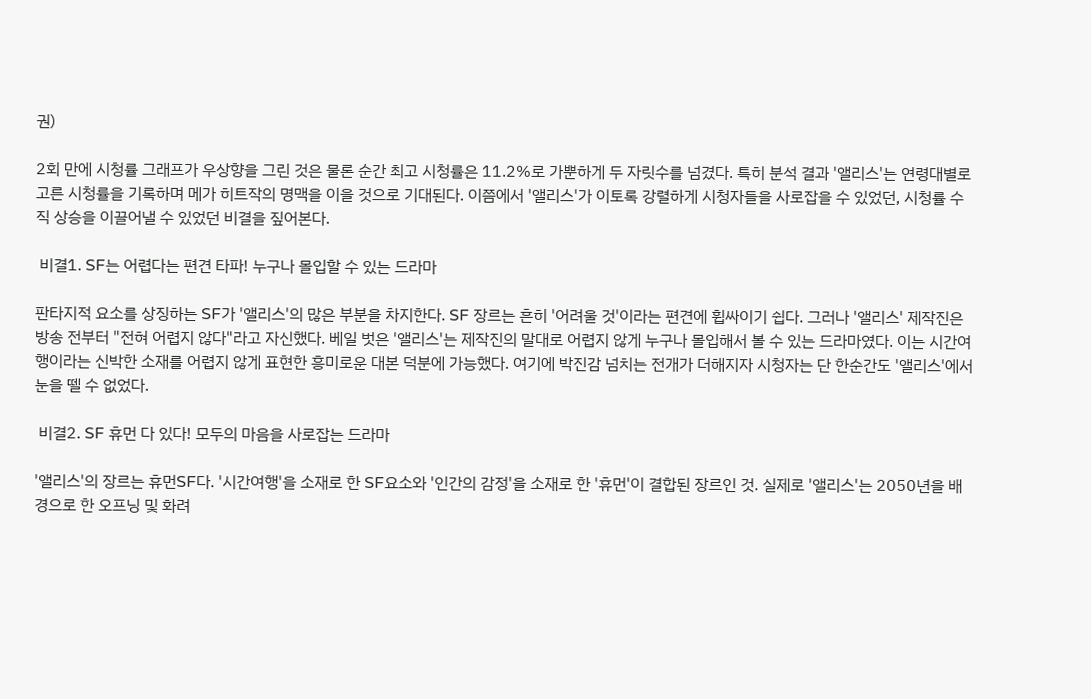권)

2회 만에 시청률 그래프가 우상향을 그린 것은 물론 순간 최고 시청률은 11.2%로 가뿐하게 두 자릿수를 넘겼다. 특히 분석 결과 '앨리스'는 연령대별로 고른 시청률을 기록하며 메가 히트작의 명맥을 이을 것으로 기대된다. 이쯤에서 '앨리스'가 이토록 강렬하게 시청자들을 사로잡을 수 있었던, 시청률 수직 상승을 이끌어낼 수 있었던 비결을 짚어본다.

 비결1. SF는 어렵다는 편견 타파! 누구나 몰입할 수 있는 드라마

판타지적 요소를 상징하는 SF가 '앨리스'의 많은 부분을 차지한다. SF 장르는 흔히 '어려울 것'이라는 편견에 휩싸이기 쉽다. 그러나 '앨리스' 제작진은 방송 전부터 "전혀 어렵지 않다"라고 자신했다. 베일 벗은 '앨리스'는 제작진의 말대로 어렵지 않게 누구나 몰입해서 볼 수 있는 드라마였다. 이는 시간여행이라는 신박한 소재를 어렵지 않게 표현한 흥미로운 대본 덕분에 가능했다. 여기에 박진감 넘치는 전개가 더해지자 시청자는 단 한순간도 '앨리스'에서 눈을 뗄 수 없었다.

 비결2. SF 휴먼 다 있다! 모두의 마음을 사로잡는 드라마

'앨리스'의 장르는 휴먼SF다. '시간여행'을 소재로 한 SF요소와 '인간의 감정'을 소재로 한 '휴먼'이 결합된 장르인 것. 실제로 '앨리스'는 2050년을 배경으로 한 오프닝 및 화려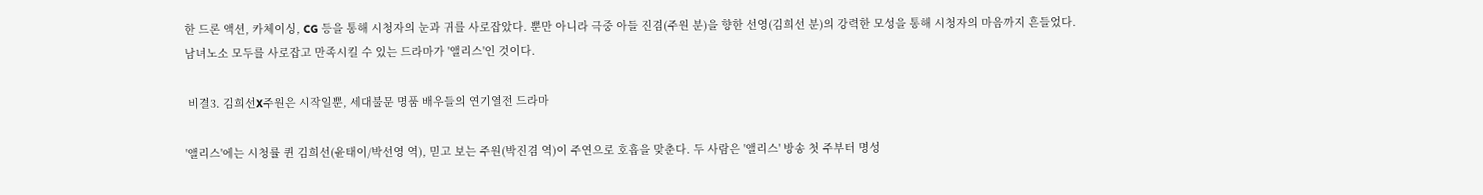한 드론 액션, 카체이싱, CG 등을 통해 시청자의 눈과 귀를 사로잡았다. 뿐만 아니라 극중 아들 진겸(주원 분)을 향한 선영(김희선 분)의 강력한 모성을 통해 시청자의 마음까지 흔들었다. 남녀노소 모두를 사로잡고 만족시킬 수 있는 드라마가 '앨리스'인 것이다.

 비결3. 김희선X주원은 시작일뿐, 세대불문 명품 배우들의 연기열전 드라마

'앨리스'에는 시청률 퀸 김희선(윤태이/박선영 역), 믿고 보는 주원(박진겸 역)이 주연으로 호흡을 맞춘다. 두 사람은 '앨리스' 방송 첫 주부터 명성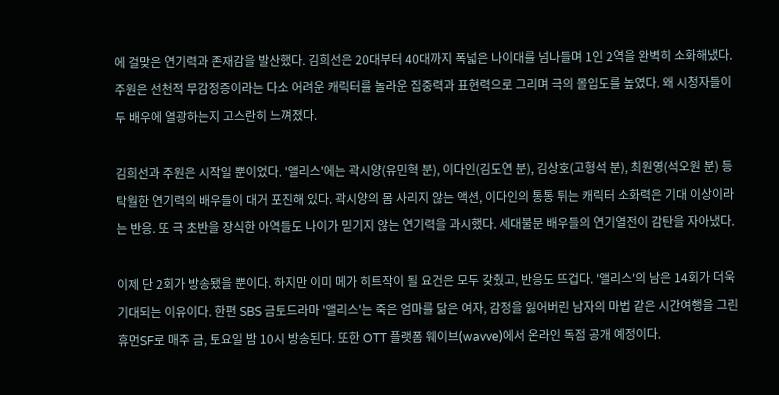에 걸맞은 연기력과 존재감을 발산했다. 김희선은 20대부터 40대까지 폭넓은 나이대를 넘나들며 1인 2역을 완벽히 소화해냈다. 주원은 선천적 무감정증이라는 다소 어려운 캐릭터를 놀라운 집중력과 표현력으로 그리며 극의 몰입도를 높였다. 왜 시청자들이 두 배우에 열광하는지 고스란히 느껴졌다.

김희선과 주원은 시작일 뿐이었다. '앨리스'에는 곽시양(유민혁 분), 이다인(김도연 분), 김상호(고형석 분), 최원영(석오원 분) 등 탁월한 연기력의 배우들이 대거 포진해 있다. 곽시양의 몸 사리지 않는 액션, 이다인의 통통 튀는 캐릭터 소화력은 기대 이상이라는 반응. 또 극 초반을 장식한 아역들도 나이가 믿기지 않는 연기력을 과시했다. 세대불문 배우들의 연기열전이 감탄을 자아냈다.

이제 단 2회가 방송됐을 뿐이다. 하지만 이미 메가 히트작이 될 요건은 모두 갖췄고, 반응도 뜨겁다. '앨리스'의 남은 14회가 더욱 기대되는 이유이다. 한편 SBS 금토드라마 '앨리스'는 죽은 엄마를 닮은 여자, 감정을 잃어버린 남자의 마법 같은 시간여행을 그린 휴먼SF로 매주 금, 토요일 밤 10시 방송된다. 또한 OTT 플랫폼 웨이브(wavve)에서 온라인 독점 공개 예정이다.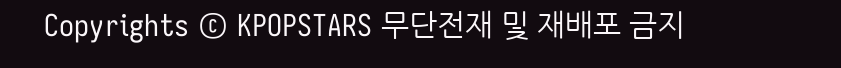Copyrights © KPOPSTARS 무단전재 및 재배포 금지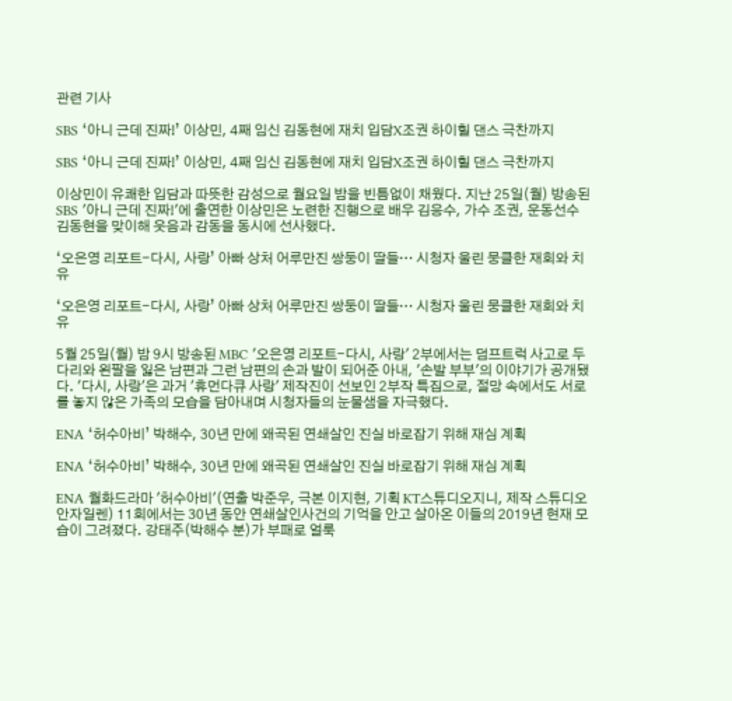관련 기사

SBS ‘아니 근데 진짜!’ 이상민, 4째 임신 김동현에 재치 입담X조권 하이힐 댄스 극찬까지

SBS ‘아니 근데 진짜!’ 이상민, 4째 임신 김동현에 재치 입담X조권 하이힐 댄스 극찬까지

이상민이 유쾌한 입담과 따뜻한 감성으로 월요일 밤을 빈틈없이 채웠다. 지난 25일(월) 방송된 SBS '아니 근데 진짜!'에 출연한 이상민은 노련한 진행으로 배우 김응수, 가수 조권, 운동선수 김동현을 맞이해 웃음과 감동을 동시에 선사했다.

‘오은영 리포트-다시, 사랑’ 아빠 상처 어루만진 쌍둥이 딸들… 시청자 울린 뭉클한 재회와 치유

‘오은영 리포트-다시, 사랑’ 아빠 상처 어루만진 쌍둥이 딸들… 시청자 울린 뭉클한 재회와 치유

5월 25일(월) 밤 9시 방송된 MBC '오은영 리포트-다시, 사랑' 2부에서는 덤프트럭 사고로 두 다리와 왼팔을 잃은 남편과 그런 남편의 손과 발이 되어준 아내, '손발 부부'의 이야기가 공개됐다. '다시, 사랑'은 과거 '휴먼다큐 사랑' 제작진이 선보인 2부작 특집으로, 절망 속에서도 서로를 놓지 않은 가족의 모습을 담아내며 시청자들의 눈물샘을 자극했다.

ENA ‘허수아비’ 박해수, 30년 만에 왜곡된 연쇄살인 진실 바로잡기 위해 재심 계획

ENA ‘허수아비’ 박해수, 30년 만에 왜곡된 연쇄살인 진실 바로잡기 위해 재심 계획

ENA 월화드라마 '허수아비'(연출 박준우, 극본 이지현, 기획 KT스튜디오지니, 제작 스튜디오 안자일렌) 11회에서는 30년 동안 연쇄살인사건의 기억을 안고 살아온 이들의 2019년 현재 모습이 그려졌다. 강태주(박해수 분)가 부패로 얼룩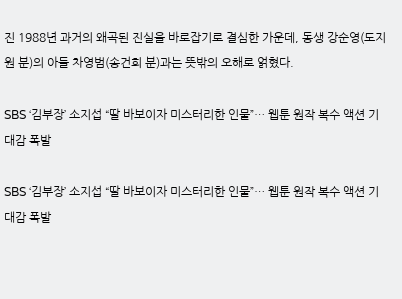진 1988년 과거의 왜곡된 진실을 바로잡기로 결심한 가운데, 동생 강순영(도지원 분)의 아들 차영범(송건희 분)과는 뜻밖의 오해로 얽혔다.

SBS ‘김부장’ 소지섭 “딸 바보이자 미스터리한 인물”… 웹툰 원작 복수 액션 기대감 폭발

SBS ‘김부장’ 소지섭 “딸 바보이자 미스터리한 인물”… 웹툰 원작 복수 액션 기대감 폭발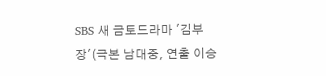SBS 새 금토드라마 '김부장'(극본 남대중, 연출 이승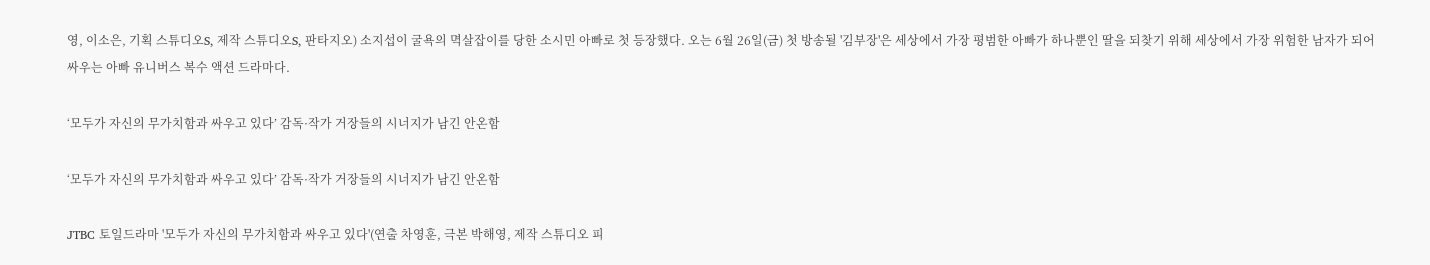영, 이소은, 기획 스튜디오S, 제작 스튜디오S, 판타지오) 소지섭이 굴욕의 멱살잡이를 당한 소시민 아빠로 첫 등장했다. 오는 6월 26일(금) 첫 방송될 '김부장'은 세상에서 가장 평범한 아빠가 하나뿐인 딸을 되찾기 위해 세상에서 가장 위험한 남자가 되어 싸우는 아빠 유니버스 복수 액션 드라마다.

‘모두가 자신의 무가치함과 싸우고 있다’ 감독·작가 거장들의 시너지가 남긴 안온함

‘모두가 자신의 무가치함과 싸우고 있다’ 감독·작가 거장들의 시너지가 남긴 안온함

JTBC 토일드라마 '모두가 자신의 무가치함과 싸우고 있다'(연출 차영훈, 극본 박해영, 제작 스튜디오 피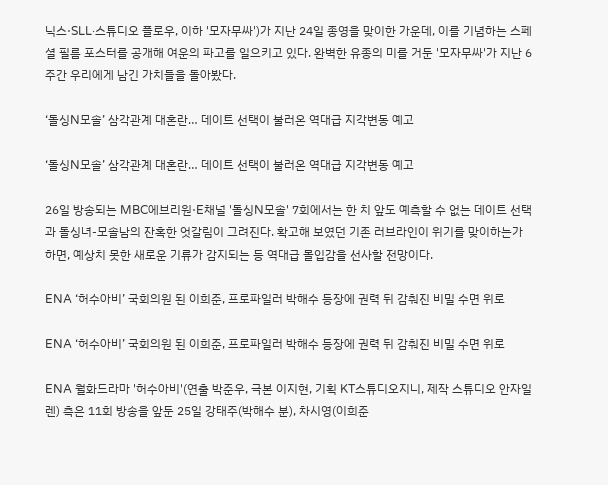닉스·SLL·스튜디오 플로우, 이하 '모자무싸')가 지난 24일 종영을 맞이한 가운데, 이를 기념하는 스페셜 필름 포스터를 공개해 여운의 파고를 일으키고 있다. 완벽한 유종의 미를 거둔 '모자무싸'가 지난 6주간 우리에게 남긴 가치들을 돌아봤다.

‘돌싱N모솔’ 삼각관계 대혼란… 데이트 선택이 불러온 역대급 지각변동 예고

‘돌싱N모솔’ 삼각관계 대혼란… 데이트 선택이 불러온 역대급 지각변동 예고

26일 방송되는 MBC에브리원·E채널 '돌싱N모솔' 7회에서는 한 치 앞도 예측할 수 없는 데이트 선택과 돌싱녀-모솔남의 잔혹한 엇갈림이 그려진다. 확고해 보였던 기존 러브라인이 위기를 맞이하는가 하면, 예상치 못한 새로운 기류가 감지되는 등 역대급 몰입감을 선사할 전망이다.

ENA ‘허수아비’ 국회의원 된 이희준, 프로파일러 박해수 등장에 권력 뒤 감춰진 비밀 수면 위로

ENA ‘허수아비’ 국회의원 된 이희준, 프로파일러 박해수 등장에 권력 뒤 감춰진 비밀 수면 위로

ENA 월화드라마 '허수아비'(연출 박준우, 극본 이지현, 기획 KT스튜디오지니, 제작 스튜디오 안자일렌) 측은 11회 방송을 앞둔 25일 강태주(박해수 분), 차시영(이희준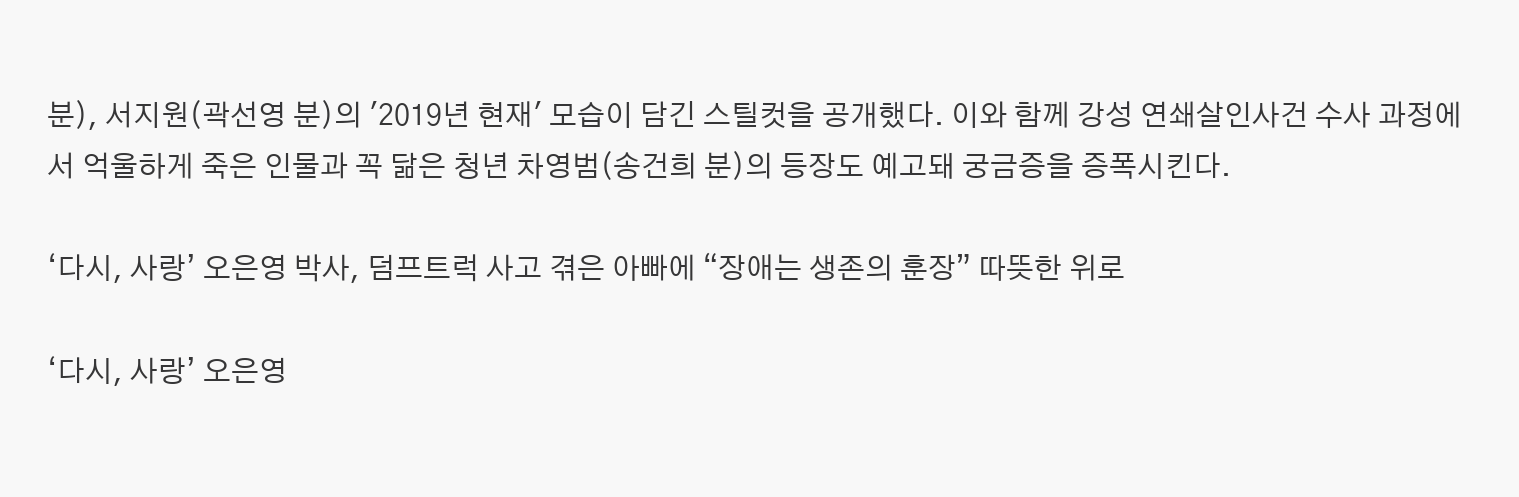분), 서지원(곽선영 분)의 '2019년 현재' 모습이 담긴 스틸컷을 공개했다. 이와 함께 강성 연쇄살인사건 수사 과정에서 억울하게 죽은 인물과 꼭 닮은 청년 차영범(송건희 분)의 등장도 예고돼 궁금증을 증폭시킨다.

‘다시, 사랑’ 오은영 박사, 덤프트럭 사고 겪은 아빠에 “장애는 생존의 훈장” 따뜻한 위로

‘다시, 사랑’ 오은영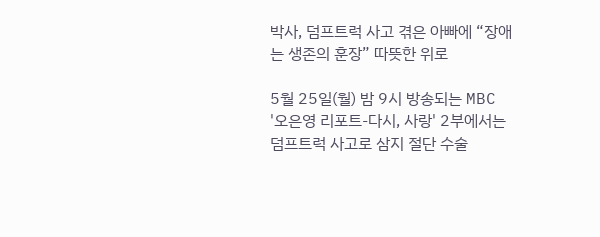박사, 덤프트럭 사고 겪은 아빠에 “장애는 생존의 훈장” 따뜻한 위로

5월 25일(월) 밤 9시 방송되는 MBC '오은영 리포트-다시, 사랑' 2부에서는 덤프트럭 사고로 삼지 절단 수술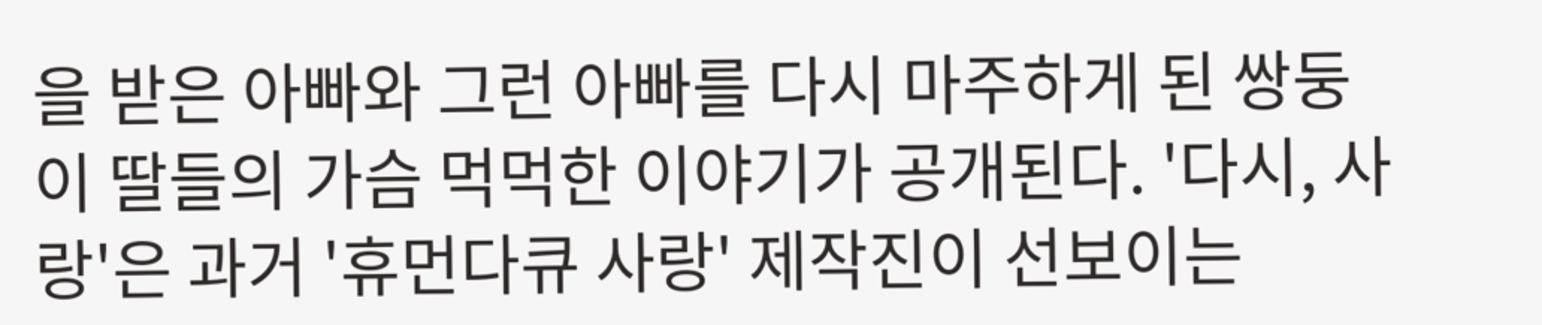을 받은 아빠와 그런 아빠를 다시 마주하게 된 쌍둥이 딸들의 가슴 먹먹한 이야기가 공개된다. '다시, 사랑'은 과거 '휴먼다큐 사랑' 제작진이 선보이는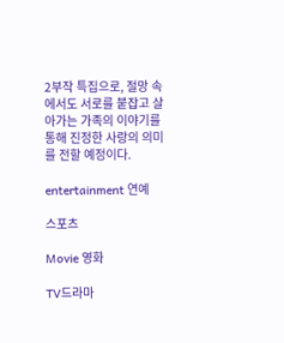2부작 특집으로, 절망 속에서도 서로를 붙잡고 살아가는 가족의 이야기를 통해 진정한 사랑의 의미를 전할 예정이다.

entertainment 연예

스포츠

Movie 영화

TV드라마